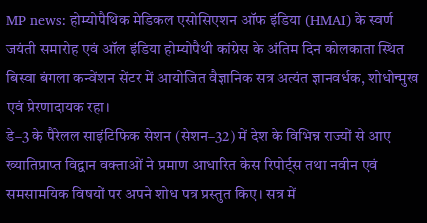MP news: होम्योपैथिक मेडिकल एसोसिएशन ऑफ इंडिया (HMAI) के स्वर्ण जयंती समारोह एवं ऑल इंडिया होम्योपैथी कांग्रेस के अंतिम दिन कोलकाता स्थित बिस्वा बंगला कन्वेंशन सेंटर में आयोजित वैज्ञानिक सत्र अत्यंत ज्ञानवर्धक, शोधोन्मुख एवं प्रेरणादायक रहा।
डे–3 के पैरेलल साइंटिफिक सेशन (सेशन–32) में देश के विभिन्न राज्यों से आए ख्यातिप्राप्त विद्वान वक्ताओं ने प्रमाण आधारित केस रिपोर्ट्स तथा नवीन एवं समसामयिक विषयों पर अपने शोध पत्र प्रस्तुत किए। सत्र में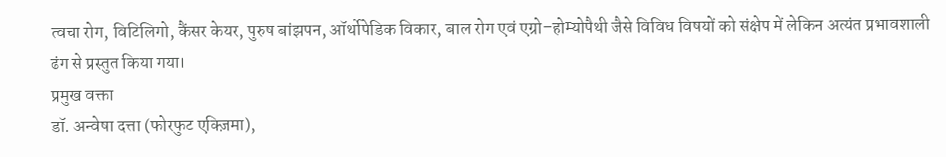त्वचा रोग, विटिलिगो, कैंसर केयर, पुरुष बांझपन, ऑर्थोपेडिक विकार, बाल रोग एवं एग्रो–होम्योपैथी जैसे विविध विषयों को संक्षेप में लेकिन अत्यंत प्रभावशाली ढंग से प्रस्तुत किया गया।
प्रमुख वक्ता
डॉ. अन्वेषा दत्ता (फोरफुट एक्ज़िमा),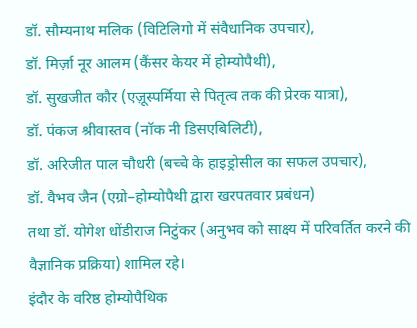डॉ. सौम्यनाथ मलिक (विटिलिगो में संवैधानिक उपचार),
डॉ. मिर्ज़ा नूर आलम (कैंसर केयर में होम्योपैथी),
डॉ. सुखजीत कौर (एज़ूस्पर्मिया से पितृत्व तक की प्रेरक यात्रा),
डॉ. पंकज श्रीवास्तव (नॉक नी डिसएबिलिटी),
डॉ. अरिजीत पाल चौधरी (बच्चे के हाइड्रोसील का सफल उपचार),
डॉ. वैभव जैन (एग्रो–होम्योपैथी द्वारा खरपतवार प्रबंधन)
तथा डॉ. योगेश धोंडीराज निटुंकर (अनुभव को साक्ष्य में परिवर्तित करने की वैज्ञानिक प्रक्रिया) शामिल रहे।
इंदौर के वरिष्ठ होम्योपैथिक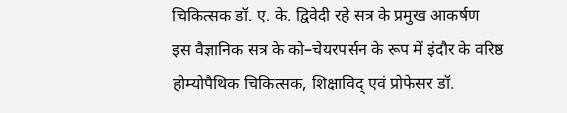चिकित्सक डॉ. ए. के. द्विवेदी रहे सत्र के प्रमुख आकर्षण
इस वैज्ञानिक सत्र के को–चेयरपर्सन के रूप में इंदौर के वरिष्ठ होम्योपैथिक चिकित्सक, शिक्षाविद् एवं प्रोफेसर डॉ.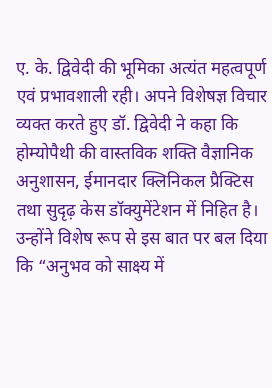ए. के. द्विवेदी की भूमिका अत्यंत महत्वपूर्ण एवं प्रभावशाली रही। अपने विशेषज्ञ विचार व्यक्त करते हुए डॉ. द्विवेदी ने कहा कि होम्योपैथी की वास्तविक शक्ति वैज्ञानिक अनुशासन, ईमानदार क्लिनिकल प्रैक्टिस तथा सुदृढ़ केस डॉक्युमेंटेशन में निहित है।
उन्होंने विशेष रूप से इस बात पर बल दिया कि “अनुभव को साक्ष्य में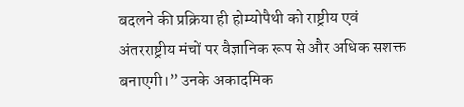बदलने की प्रक्रिया ही होम्योपैथी को राष्ट्रीय एवं अंतरराष्ट्रीय मंचों पर वैज्ञानिक रूप से और अधिक सशक्त बनाएगी।” उनके अकादमिक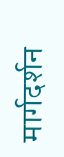मार्गदर्शन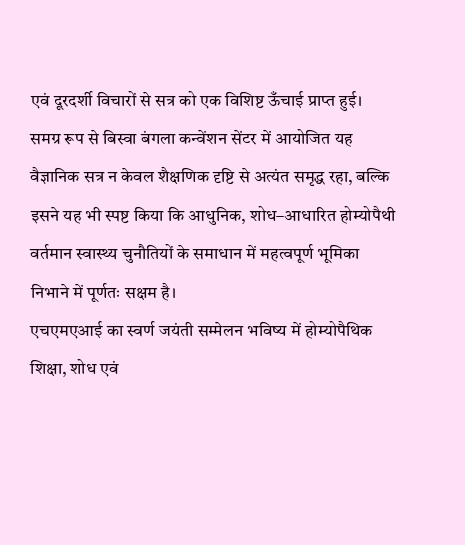एवं दूरदर्शी विचारों से सत्र को एक विशिष्ट ऊँचाई प्राप्त हुई।
समग्र रूप से बिस्वा बंगला कन्वेंशन सेंटर में आयोजित यह वैज्ञानिक सत्र न केवल शैक्षणिक दृष्टि से अत्यंत समृद्ध रहा, बल्कि इसने यह भी स्पष्ट किया कि आधुनिक, शोध–आधारित होम्योपैथी वर्तमान स्वास्थ्य चुनौतियों के समाधान में महत्वपूर्ण भूमिका निभाने में पूर्णतः सक्षम है।
एचएमएआई का स्वर्ण जयंती सम्मेलन भविष्य में होम्योपैथिक शिक्षा, शोध एवं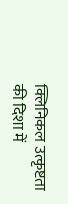क्लिनिकल उत्कृष्टता की दिशा में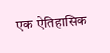एक ऐतिहासिक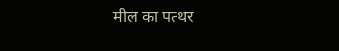मील का पत्थर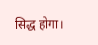सिद्ध होगा।